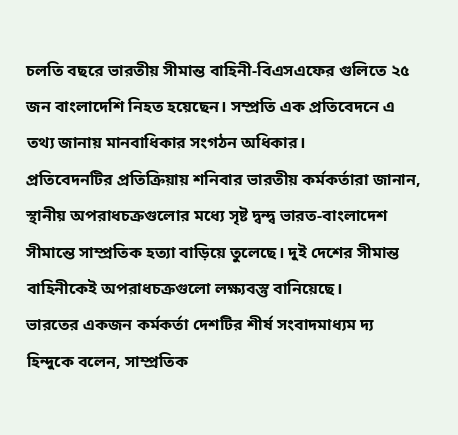চলতি বছরে ভারতীয় সীমান্ত বাহিনী-বিএসএফের গুলিতে ২৫ জন বাংলাদেশি নিহত হয়েছেন। সম্প্রতি এক প্রতিবেদনে এ তথ্য জানায় মানবাধিকার সংগঠন অধিকার।
প্রতিবেদনটির প্রতিক্রিয়ায় শনিবার ভারতীয় কর্মকর্তারা জানান, স্থানীয় অপরাধচক্রগুলোর মধ্যে সৃষ্ট দ্বন্দ্ব ভারত-বাংলাদেশ সীমান্তে সাম্প্রতিক হত্যা বাড়িয়ে তুলেছে। দুই দেশের সীমান্ত বাহিনীকেই অপরাধচক্রগুলো লক্ষ্যবস্তু বানিয়েছে।
ভারতের একজন কর্মকর্তা দেশটির শীর্ষ সংবাদমাধ্যম দ্য হিন্দুকে বলেন, সাম্প্রতিক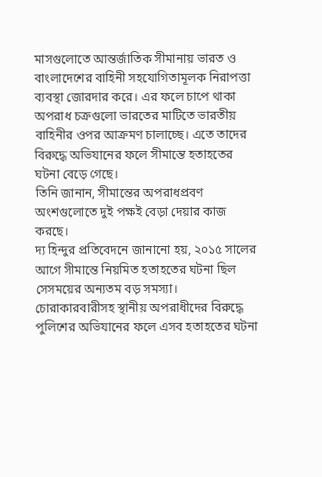মাসগুলোতে আন্তর্জাতিক সীমানায় ভারত ও বাংলাদেশের বাহিনী সহযোগিতামূলক নিরাপত্তা ব্যবস্থা জোরদার করে। এর ফলে চাপে থাকা অপরাধ চক্রগুলো ভারতের মাটিতে ভারতীয় বাহিনীর ওপর আক্রমণ চালাচ্ছে। এতে তাদের বিরুদ্ধে অভিযানের ফলে সীমান্তে হতাহতের ঘটনা বেড়ে গেছে।
তিনি জানান, সীমান্তের অপরাধপ্রবণ অংশগুলোতে দুই পক্ষই বেড়া দেয়ার কাজ করছে।
দ্য হিন্দুর প্রতিবেদনে জানানো হয়, ২০১৫ সালের আগে সীমান্তে নিয়মিত হতাহতের ঘটনা ছিল সেসময়ের অন্যতম বড় সমস্যা। চোরাকারবারীসহ স্থানীয় অপরাধীদের বিরুদ্ধে পুলিশের অভিযানের ফলে এসব হতাহতের ঘটনা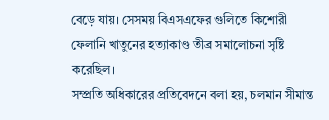বেড়ে যায়। সেসময় বিএসএফের গুলিতে কিশোরী ফেলানি খাতুনের হত্যাকাণ্ড তীব্র সমালোচনা সৃষ্টি করেছিল।
সম্প্রতি অধিকারের প্রতিবেদনে বলা হয়, চলমান সীমান্ত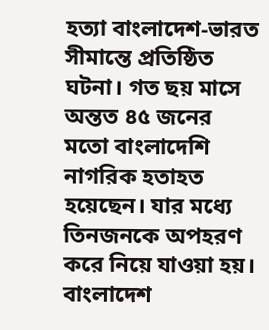হত্যা বাংলাদেশ-ভারত সীমান্তে প্রতিষ্ঠিত ঘটনা। গত ছয় মাসে অন্তত ৪৫ জনের মতো বাংলাদেশি নাগরিক হতাহত হয়েছেন। যার মধ্যে তিনজনকে অপহরণ করে নিয়ে যাওয়া হয়। বাংলাদেশ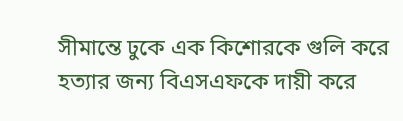সীমান্তে ঢুকে এক কিশোরকে গুলি করে হত্যার জন্য বিএসএফকে দায়ী করে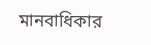মানবাধিকার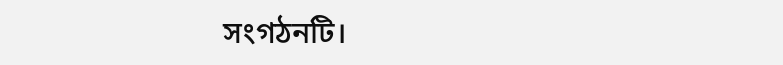সংগঠনটি।